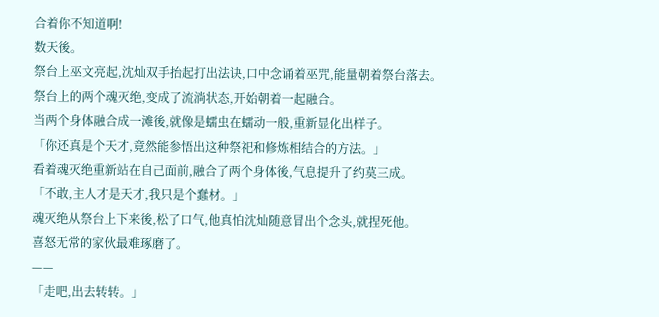合着你不知道啊!
数天後。
祭台上巫文亮起,沈灿双手抬起打出法诀,口中念诵着巫咒,能量朝着祭台落去。
祭台上的两个魂灭绝,变成了流淌状态,开始朝着一起融合。
当两个身体融合成一滩後,就像是蠕虫在蠕动一般,重新显化出样子。
「你还真是个天才,竟然能参悟出这种祭祀和修炼相结合的方法。」
看着魂灭绝重新站在自己面前,融合了两个身体後,气息提升了约莫三成。
「不敢,主人才是天才,我只是个蠢材。」
魂灭绝从祭台上下来後,松了口气,他真怕沈灿随意冒出个念头,就捏死他。
喜怒无常的家伙最难琢磨了。
——
「走吧,出去转转。」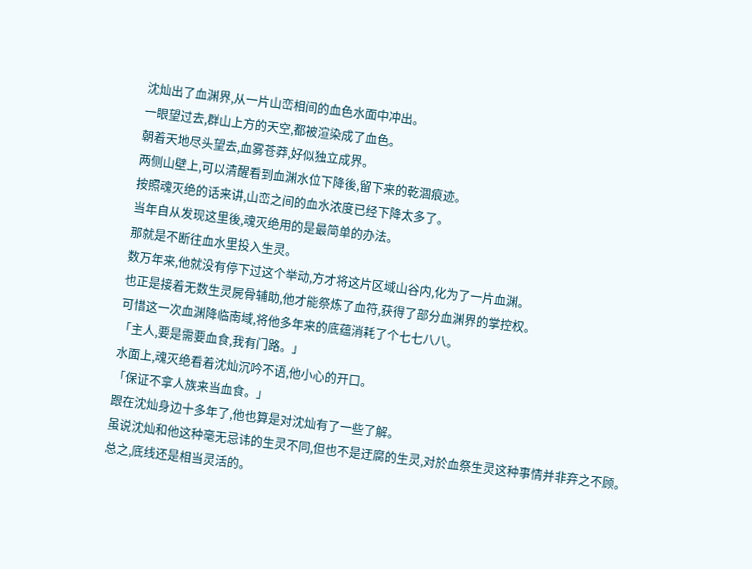沈灿出了血渊界,从一片山峦相间的血色水面中冲出。
一眼望过去,群山上方的天空,都被渲染成了血色。
朝着天地尽头望去,血雾苍莽,好似独立成界。
两侧山壁上,可以清醒看到血渊水位下降後,留下来的乾涸痕迹。
按照魂灭绝的话来讲,山峦之间的血水浓度已经下降太多了。
当年自从发现这里後,魂灭绝用的是最简单的办法。
那就是不断往血水里投入生灵。
数万年来,他就没有停下过这个举动,方才将这片区域山谷内,化为了一片血渊。
也正是接着无数生灵屍骨辅助,他才能祭炼了血符,获得了部分血渊界的掌控权。
可惜这一次血渊降临南域,将他多年来的底蕴消耗了个七七八八。
「主人,要是需要血食,我有门路。」
水面上,魂灭绝看着沈灿沉吟不语,他小心的开口。
「保证不拿人族来当血食。」
跟在沈灿身边十多年了,他也算是对沈灿有了一些了解。
虽说沈灿和他这种毫无忌讳的生灵不同,但也不是迂腐的生灵,对於血祭生灵这种事情并非弃之不顾。
总之,底线还是相当灵活的。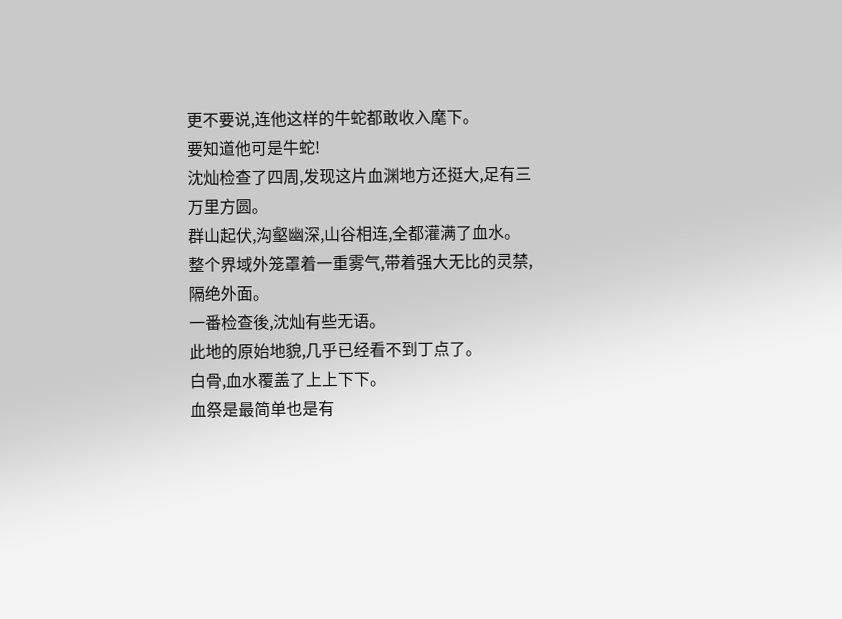更不要说,连他这样的牛蛇都敢收入麾下。
要知道他可是牛蛇!
沈灿检查了四周,发现这片血渊地方还挺大,足有三万里方圆。
群山起伏,沟壑幽深,山谷相连,全都灌满了血水。
整个界域外笼罩着一重雾气,带着强大无比的灵禁,隔绝外面。
一番检查後,沈灿有些无语。
此地的原始地貌,几乎已经看不到丁点了。
白骨,血水覆盖了上上下下。
血祭是最简单也是有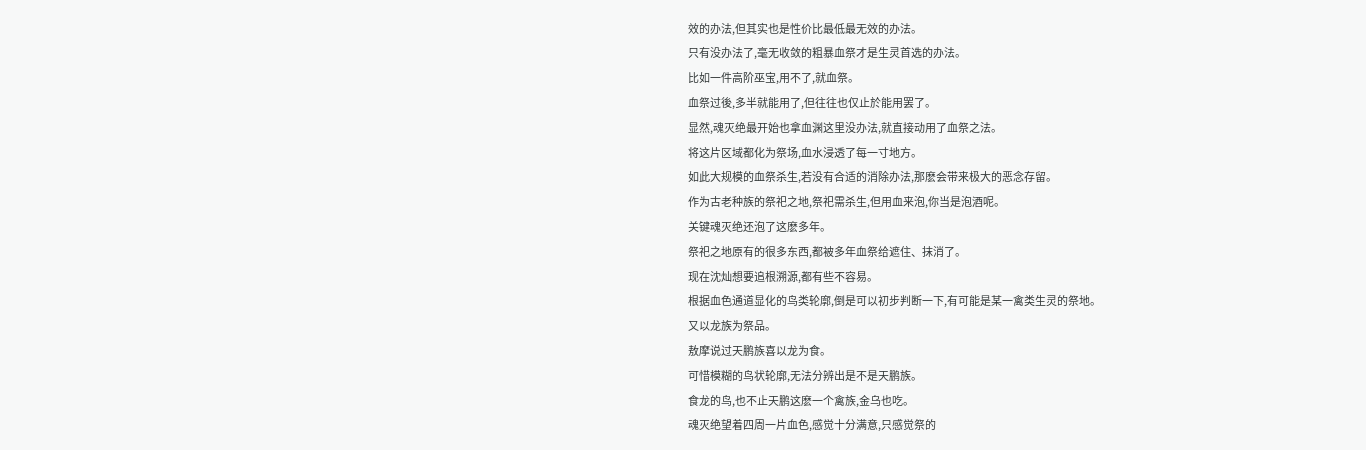效的办法,但其实也是性价比最低最无效的办法。
只有没办法了,毫无收敛的粗暴血祭才是生灵首选的办法。
比如一件高阶巫宝,用不了,就血祭。
血祭过後,多半就能用了,但往往也仅止於能用罢了。
显然,魂灭绝最开始也拿血渊这里没办法,就直接动用了血祭之法。
将这片区域都化为祭场,血水浸透了每一寸地方。
如此大规模的血祭杀生,若没有合适的消除办法,那麽会带来极大的恶念存留。
作为古老种族的祭祀之地,祭祀需杀生,但用血来泡,你当是泡酒呢。
关键魂灭绝还泡了这麽多年。
祭祀之地原有的很多东西,都被多年血祭给遮住、抹消了。
现在沈灿想要追根溯源,都有些不容易。
根据血色通道显化的鸟类轮廓,倒是可以初步判断一下,有可能是某一禽类生灵的祭地。
又以龙族为祭品。
敖摩说过天鹏族喜以龙为食。
可惜模糊的鸟状轮廓,无法分辨出是不是天鹏族。
食龙的鸟,也不止天鹏这麽一个禽族,金乌也吃。
魂灭绝望着四周一片血色,感觉十分满意,只感觉祭的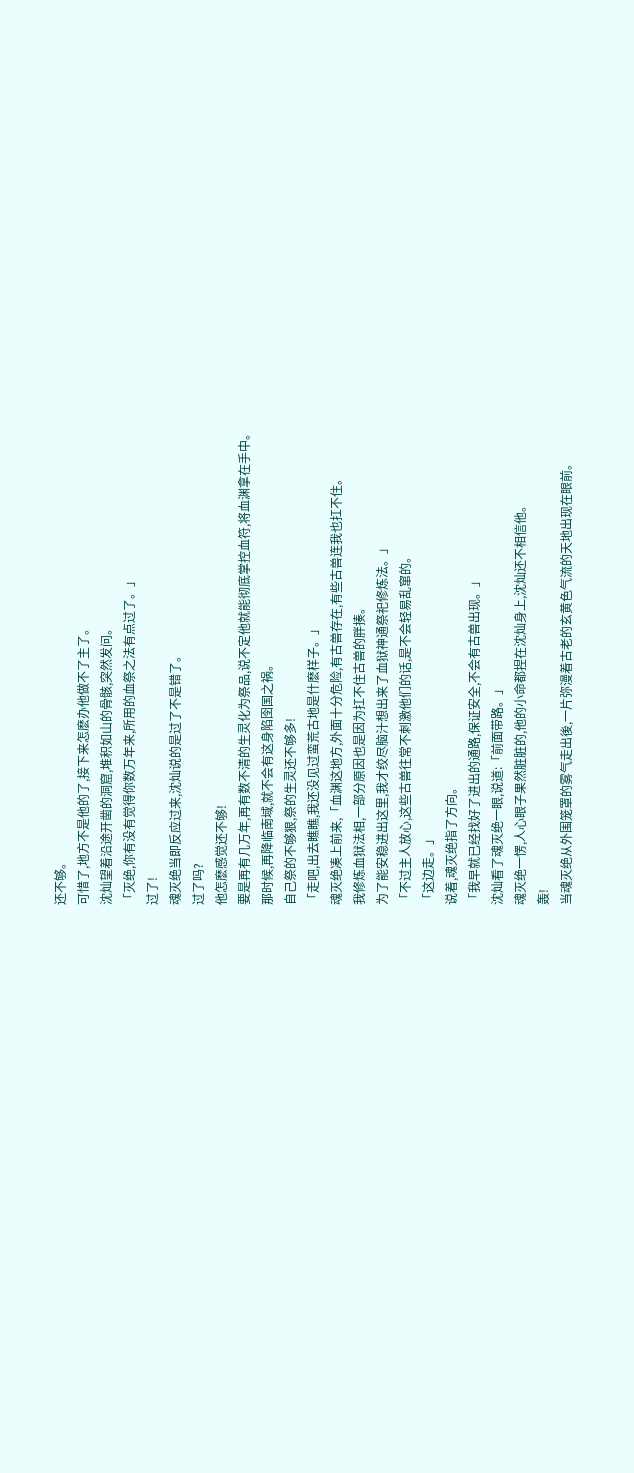还不够。
可惜了,地方不是他的了,接下来怎麽办他做不了主了。
沈灿望着沿途开凿的洞窟,堆积如山的骨骸,突然发问。
「灭绝,你有没有觉得你数万年来,所用的血祭之法有点过了。」
过了!
魂灭绝当即反应过来,沈灿说的是过了不是错了。
过了吗?
他怎麽感觉还不够!
要是再有几万年,再有数不清的生灵化为祭品,说不定他就能彻底掌控血符,将血渊拿在手中。
那时候,再降临南域,就不会有这身陷囹国之祸。
自己祭的不够狠,祭的生灵还不够多!
「走吧,出去瞧瞧,我还没见过蛮荒古地是什麽样子。」
魂灭绝凑上前来,「血渊这地方,外面十分危险,有古兽存在,有些古兽连我也扛不住。
我修炼血狱法相,一部分原因也是因为扛不住古兽的胖揍。
为了能安稳进出这里,我才绞尽脑汁想出来了血狱神通祭祀修炼法。」
「不过主人放心,这些古兽往常不刺激他们的话,是不会轻易乱窜的。
「这边走。」
说着,魂灭绝指了方向。
「我早就已经找好了进出的通路,保证安全,不会有古兽出现。」
沈灿看了魂灭绝一眼,说道:「前面带路。」
魂灭绝一愣,人心眼子果然脏脏的,他的小命都捏在沈灿身上,沈灿还不相信他。
轰!
当魂灭绝从外围笼罩的雾气走出後,一片弥漫着古老的玄黄色气流的天地出现在眼前。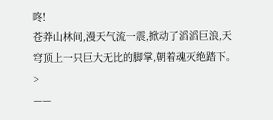咚!
苍莽山林间,漫天气流一震,掀动了滔滔巨浪,天穹顶上一只巨大无比的脚掌,朝着魂灭绝踏下。
>
——